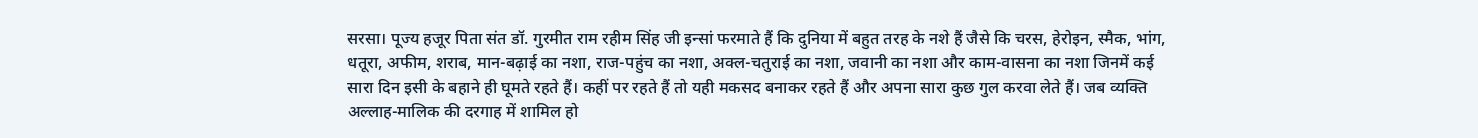सरसा। पूज्य हजूर पिता संत डॉ. गुरमीत राम रहीम सिंह जी इन्सां फरमाते हैं कि दुनिया में बहुत तरह के नशे हैं जैसे कि चरस, हेरोइन, स्मैक, भांग, धतूरा, अफीम, शराब, मान-बढ़ाई का नशा, राज-पहुंच का नशा, अक्ल-चतुराई का नशा, जवानी का नशा और काम-वासना का नशा जिनमें कई सारा दिन इसी के बहाने ही घूमते रहते हैं। कहीं पर रहते हैं तो यही मकसद बनाकर रहते हैं और अपना सारा कुछ गुल करवा लेते हैं। जब व्यक्ति अल्लाह-मालिक की दरगाह में शामिल हो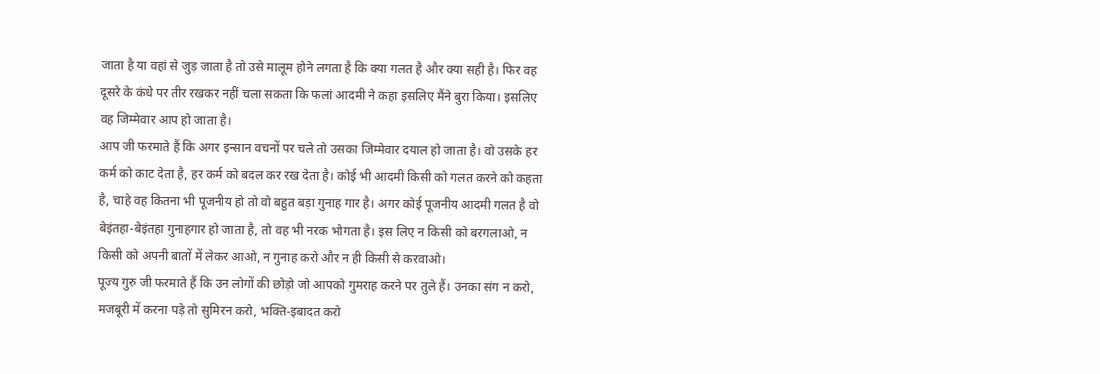जाता है या वहां से जुड़ जाता है तो उसे मालूम होने लगता है कि क्या गलत है और क्या सही है। फिर वह दूसरे के कंधे पर तीर रखकर नहीं चला सकता कि फलां आदमी ने कहा इसलिए मैंने बुरा किया। इसलिए वह जिम्मेवार आप हो जाता है।
आप जी फरमाते हैं कि अगर इन्सान वचनों पर चले तो उसका जिम्मेवार दयाल हो जाता है। वो उसके हर कर्म को काट देता है, हर कर्म को बदल कर रख देता है। कोई भी आदमी किसी को गलत करने को कहता है, चाहे वह कितना भी पूजनीय हो तो वो बहुत बड़ा गुनाह गार है। अगर कोई पूजनीय आदमी गलत है वो बेइंतहा-बेइंतहा गुनाहगार हो जाता है, तो वह भी नरक भोगता है। इस लिए न किसी को बरगलाओ, न किसी को अपनी बातों में लेकर आओ, न गुनाह करो और न ही किसी से करवाओ।
पूज्य गुरु जी फरमाते हैं कि उन लोगों की छोड़ो जो आपको गुमराह करने पर तुले हैं। उनका संग न करो, मजबूरी में करना पड़े तो सुमिरन करो, भक्ति-इबादत करो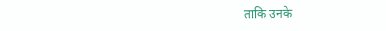ताकि उनके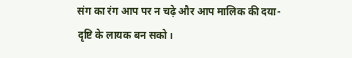संग का रंग आप पर न चढ़े और आप मालिक की दया-दृष्टि के लायक बन सको।